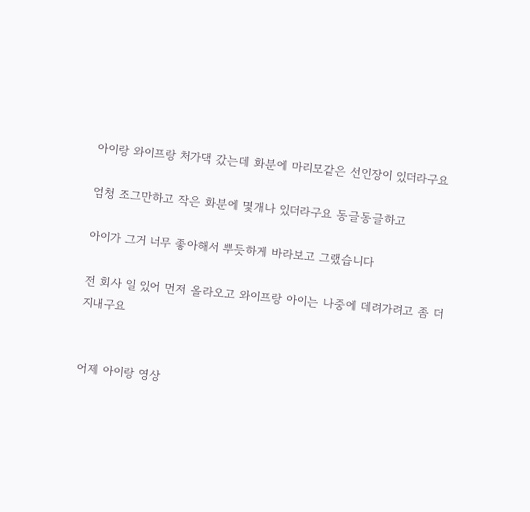아이랑 와이프랑 처가댁 갔는데 화분에 마리모같은 선인장이 있더라구요

엄청 조그만하고 작은 화분에 몇개나 있더라구요 동글동글하고

아이가 그거 너무 좋아해서 뿌듯하게 바라보고 그랬습니다

전 회사 일 있어 먼저 올라오고 와이프랑 아이는 나중에 데려가려고 좀 더 지내구요


어제 아이랑 영상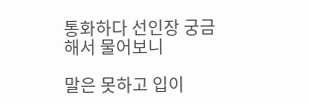통화하다 선인장 궁금해서 물어보니

말은 못하고 입이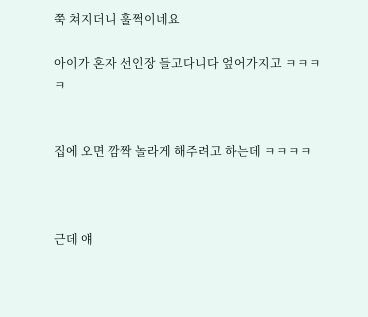쭉 쳐지더니 훌쩍이네요

아이가 혼자 선인장 들고다니다 엎어가지고 ㅋㅋㅋㅋ


집에 오면 깜짝 놀라게 해주려고 하는데 ㅋㅋㅋㅋ



근데 얘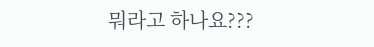뭐라고 하나요???